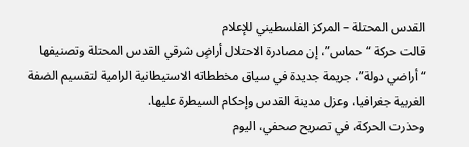القدس المحتلة – المركز الفلسطيني للإعلام
قالت حركة “حماس”، إن مصادرة الاحتلال أراضٍ شرقي القدس المحتلة وتصنيفها “أراضي دولة”، جريمة جديدة في سياق مخططاته الاستيطانية الرامية لتقسيم الضفة الغربية جغرافيا، وعزل مدينة القدس وإحكام السيطرة عليها.
وحذرت الحركة، في تصريح صحفي، اليوم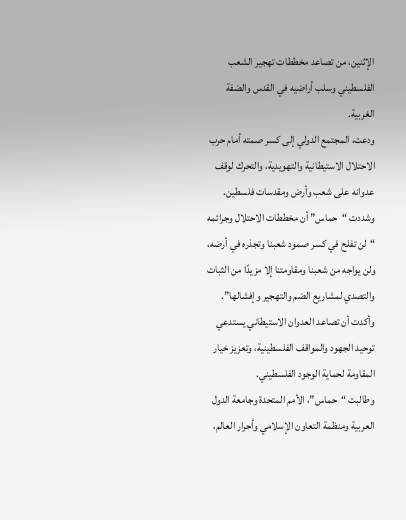الإثنين، من تصاعد مخططات تهجير الشعب الفلسطيني وسلب أراضيه في القدس والضفة الغربية.
ودعت، المجتمع الدولي إلى كسر صمته أمام حرب الاحتلال الاستيطانية والتهويدية، والتحرك لوقف عدوانه على شعب وأرض ومقدسات فلسطين.
وشددت “حماس” أن مخططات الاحتلال وجرائمه “لن تفلح في كسر صمود شعبنا وتجذره في أرضه، ولن يواجه من شعبنا ومقاومتنا إلا مزيدًا من الثبات والتصدي لمشاريع الضم والتهجير وإفشالها”.
وأكدت أن تصاعد العدوان الاستيطاني يستدعي توحيد الجهود والمواقف الفلسطينية، وتعزيز خيار المقاومة لحماية الوجود الفلسطيني.
وطالبت “حماس”، الأمم المتحدة وجامعة الدول العربية ومنظمة التعاون الإسلامي وأحرار العالم،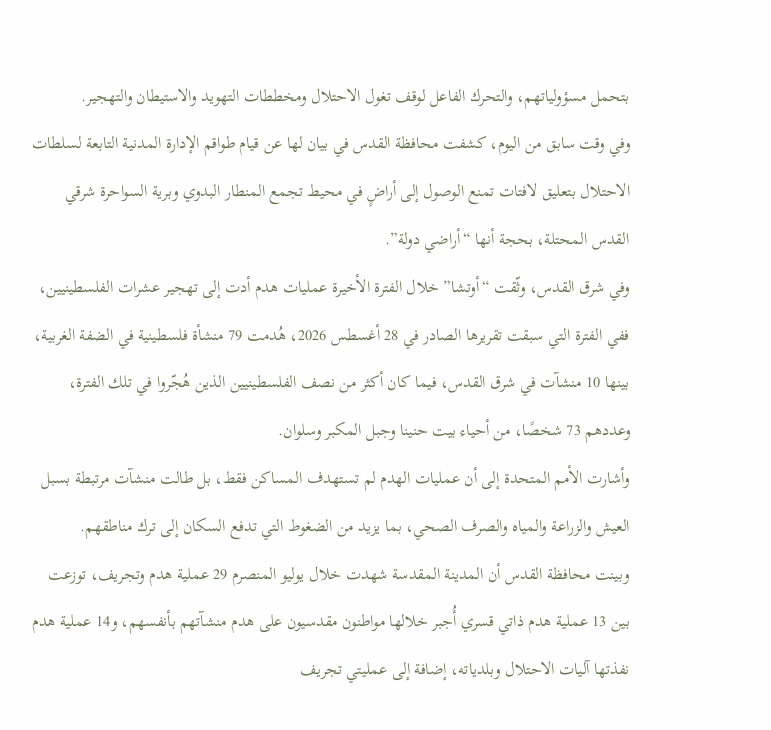بتحمل مسؤولياتهم، والتحرك الفاعل لوقف تغول الاحتلال ومخططات التهويد والاستيطان والتهجير.
وفي وقت سابق من اليوم، كشفت محافظة القدس في بيان لها عن قيام طواقم الإدارة المدنية التابعة لسلطات الاحتلال بتعليق لافتات تمنع الوصول إلى أراضٍ في محيط تجمع المنطار البدوي وبرية السواحرة شرقي القدس المحتلة، بحجة أنها “أراضي دولة”.
وفي شرق القدس، وثّقت “أوتشا” خلال الفترة الأخيرة عمليات هدم أدت إلى تهجير عشرات الفلسطينيين، ففي الفترة التي سبقت تقريرها الصادر في 28 أغسطس 2026، هُدمت 79 منشأة فلسطينية في الضفة الغربية، بينها 10 منشآت في شرق القدس، فيما كان أكثر من نصف الفلسطينيين الذين هُجّروا في تلك الفترة، وعددهم 73 شخصًا، من أحياء بيت حنينا وجبل المكبر وسلوان.
وأشارت الأمم المتحدة إلى أن عمليات الهدم لم تستهدف المساكن فقط، بل طالت منشآت مرتبطة بسبل العيش والزراعة والمياه والصرف الصحي، بما يزيد من الضغوط التي تدفع السكان إلى ترك مناطقهم.
وبينت محافظة القدس أن المدينة المقدسة شهدت خلال يوليو المنصرم 29 عملية هدم وتجريف، توزعت بين 13 عملية هدم ذاتي قسري أُجبر خلالها مواطنون مقدسيون على هدم منشآتهم بأنفسهم، و14 عملية هدم نفذتها آليات الاحتلال وبلدياته، إضافة إلى عمليتي تجريف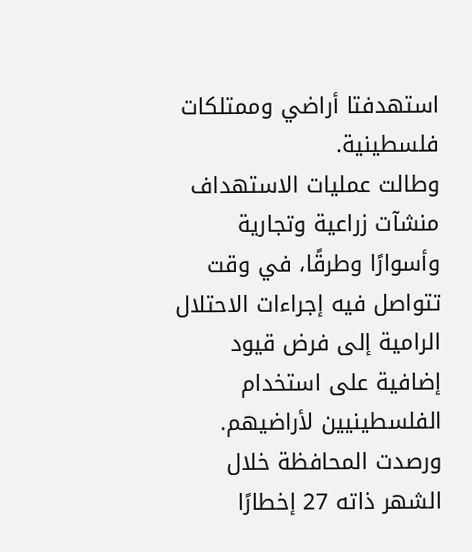استهدفتا أراضي وممتلكات فلسطينية.
وطالت عمليات الاستهداف منشآت زراعية وتجارية وأسوارًا وطرقًا، في وقت تتواصل فيه إجراءات الاحتلال الرامية إلى فرض قيود إضافية على استخدام الفلسطينيين لأراضيهم.
ورصدت المحافظة خلال الشهر ذاته 27 إخطارًا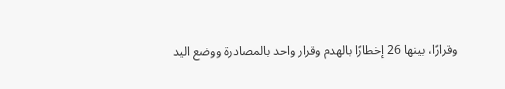وقرارًا، بينها 26 إخطارًا بالهدم وقرار واحد بالمصادرة ووضع اليد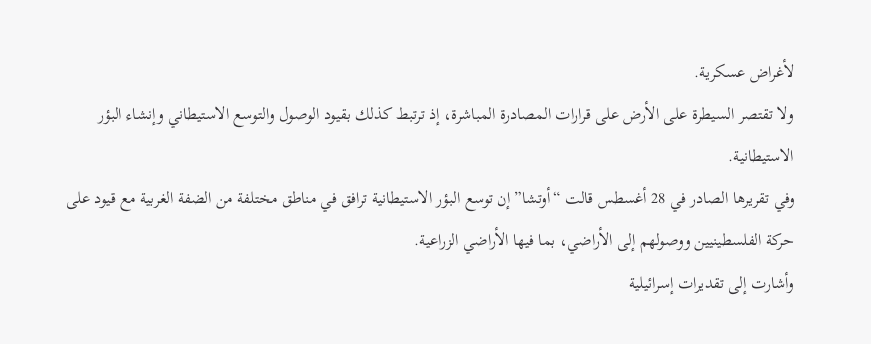لأغراض عسكرية.
ولا تقتصر السيطرة على الأرض على قرارات المصادرة المباشرة، إذ ترتبط كذلك بقيود الوصول والتوسع الاستيطاني وإنشاء البؤر الاستيطانية.
وفي تقريرها الصادر في 28 أغسطس قالت “أوتشا” إن توسع البؤر الاستيطانية ترافق في مناطق مختلفة من الضفة الغربية مع قيود على حركة الفلسطينيين ووصولهم إلى الأراضي، بما فيها الأراضي الزراعية.
وأشارت إلى تقديرات إسرائيلية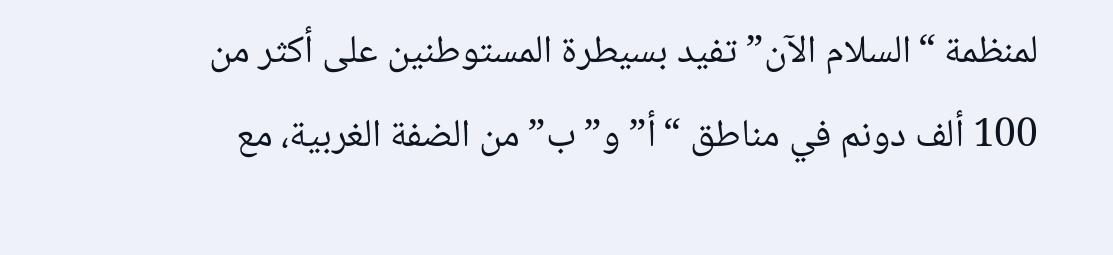لمنظمة “السلام الآن” تفيد بسيطرة المستوطنين على أكثر من 100 ألف دونم في مناطق “أ” و”ب” من الضفة الغربية، مع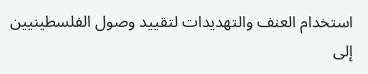استخدام العنف والتهديدات لتقييد وصول الفلسطينيين إلى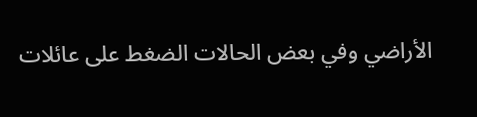الأراضي وفي بعض الحالات الضغط على عائلات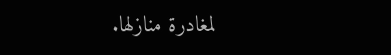لمغادرة منازلها.